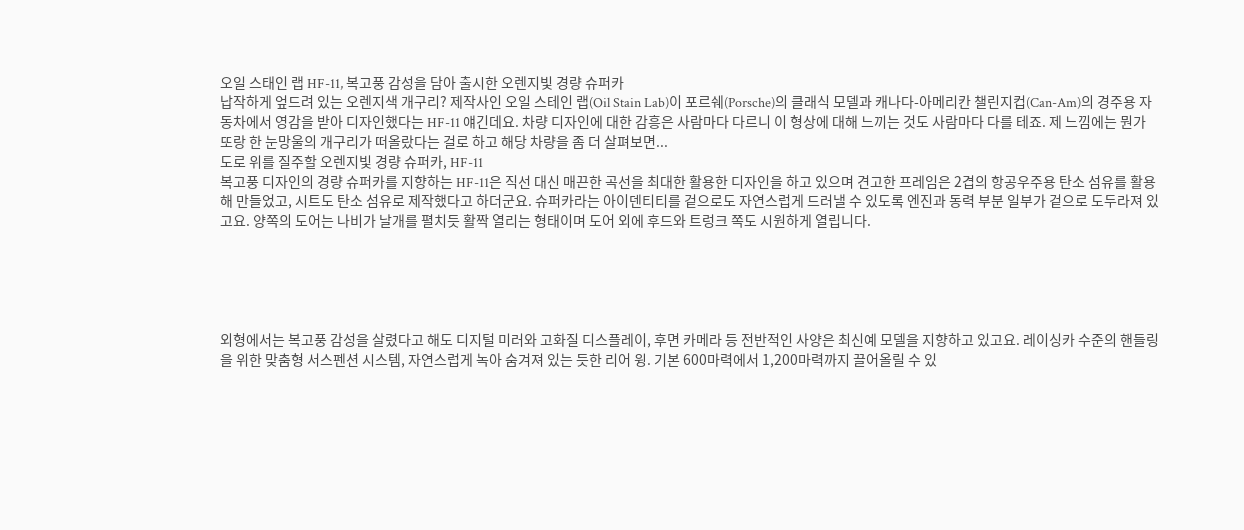오일 스태인 랩 HF-11, 복고풍 감성을 담아 출시한 오렌지빛 경량 슈퍼카
납작하게 엎드려 있는 오렌지색 개구리? 제작사인 오일 스테인 랩(Oil Stain Lab)이 포르쉐(Porsche)의 클래식 모델과 캐나다-아메리칸 챌린지컵(Can-Am)의 경주용 자동차에서 영감을 받아 디자인했다는 HF-11 얘긴데요. 차량 디자인에 대한 감흥은 사람마다 다르니 이 형상에 대해 느끼는 것도 사람마다 다를 테죠. 제 느낌에는 뭔가 또랑 한 눈망울의 개구리가 떠올랐다는 걸로 하고 해당 차량을 좀 더 살펴보면...
도로 위를 질주할 오렌지빛 경량 슈퍼카, HF-11
복고풍 디자인의 경량 슈퍼카를 지향하는 HF-11은 직선 대신 매끈한 곡선을 최대한 활용한 디자인을 하고 있으며 견고한 프레임은 2겹의 항공우주용 탄소 섬유를 활용해 만들었고, 시트도 탄소 섬유로 제작했다고 하더군요. 슈퍼카라는 아이덴티티를 겉으로도 자연스럽게 드러낼 수 있도록 엔진과 동력 부분 일부가 겉으로 도두라져 있고요. 양쪽의 도어는 나비가 날개를 펼치듯 활짝 열리는 형태이며 도어 외에 후드와 트렁크 쪽도 시원하게 열립니다.





외형에서는 복고풍 감성을 살렸다고 해도 디지털 미러와 고화질 디스플레이, 후면 카메라 등 전반적인 사양은 최신예 모델을 지향하고 있고요. 레이싱카 수준의 핸들링을 위한 맞춤형 서스펜션 시스템, 자연스럽게 녹아 숨겨져 있는 듯한 리어 윙. 기본 600마력에서 1,200마력까지 끌어올릴 수 있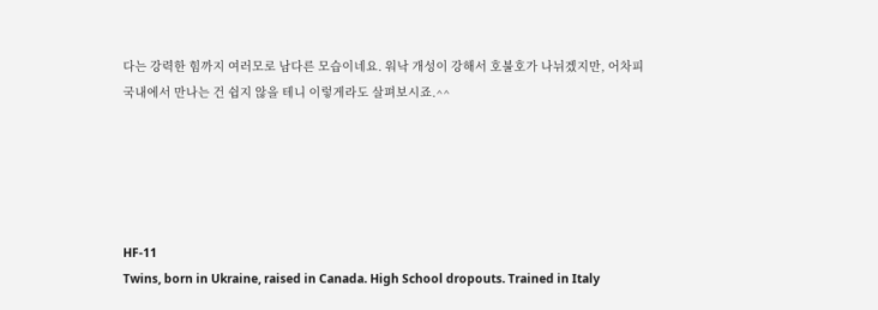다는 강력한 힘까지 여러모로 남다른 모습이네요. 워낙 개성이 강해서 호불호가 나뉘겠지만, 어차피 국내에서 만나는 건 쉽지 않을 테니 이렇게라도 살펴보시죠.^^





HF-11
Twins, born in Ukraine, raised in Canada. High School dropouts. Trained in Italy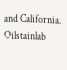and California. Oilstainlab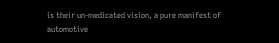is their un-medicated vision, a pure manifest of automotive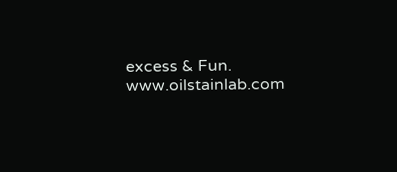excess & Fun.
www.oilstainlab.com